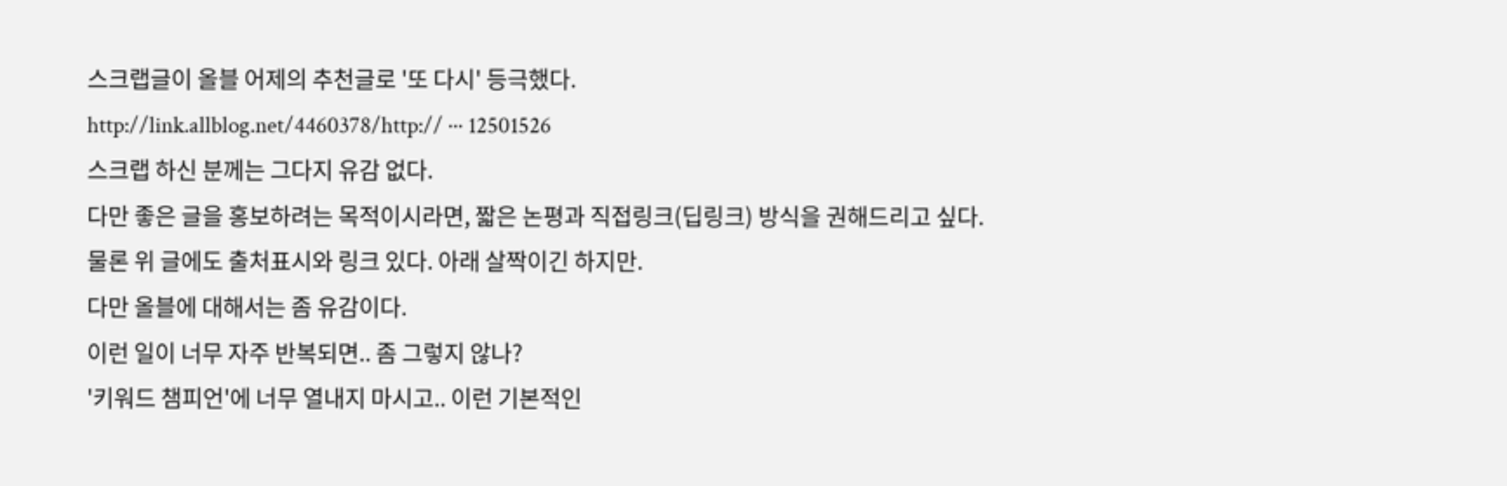스크랩글이 올블 어제의 추천글로 '또 다시' 등극했다.
http://link.allblog.net/4460378/http:// ··· 12501526
스크랩 하신 분께는 그다지 유감 없다.
다만 좋은 글을 홍보하려는 목적이시라면, 짧은 논평과 직접링크(딥링크) 방식을 권해드리고 싶다.
물론 위 글에도 출처표시와 링크 있다. 아래 살짝이긴 하지만.
다만 올블에 대해서는 좀 유감이다.
이런 일이 너무 자주 반복되면.. 좀 그렇지 않나?
'키워드 챔피언'에 너무 열내지 마시고.. 이런 기본적인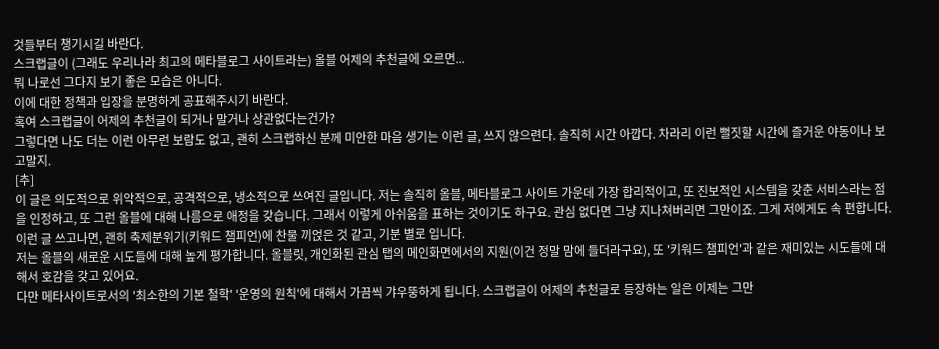것들부터 챙기시길 바란다.
스크랩글이 (그래도 우리나라 최고의 메타블로그 사이트라는) 올블 어제의 추천글에 오르면...
뭐 나로선 그다지 보기 좋은 모습은 아니다.
이에 대한 정책과 입장을 분명하게 공표해주시기 바란다.
혹여 스크랩글이 어제의 추천글이 되거나 말거나 상관없다는건가?
그렇다면 나도 더는 이런 아무런 보람도 없고, 괜히 스크랩하신 분께 미안한 마음 생기는 이런 글, 쓰지 않으련다. 솔직히 시간 아깝다. 차라리 이런 뻘짓할 시간에 즐거운 야동이나 보고말지.
[추]
이 글은 의도적으로 위악적으로, 공격적으로, 냉소적으로 쓰여진 글입니다. 저는 솔직히 올블, 메타블로그 사이트 가운데 가장 합리적이고, 또 진보적인 시스템을 갖춘 서비스라는 점을 인정하고, 또 그런 올블에 대해 나름으로 애정을 갖습니다. 그래서 이렇게 아쉬움을 표하는 것이기도 하구요. 관심 없다면 그냥 지나쳐버리면 그만이죠. 그게 저에게도 속 편합니다. 이런 글 쓰고나면, 괜히 축제분위기(키워드 챔피언)에 찬물 끼얹은 것 같고, 기분 별로 입니다.
저는 올블의 새로운 시도들에 대해 높게 평가합니다. 올블릿, 개인화된 관심 탭의 메인화면에서의 지원(이건 정말 맘에 들더라구요), 또 '키워드 챔피언'과 같은 재미있는 시도들에 대해서 호감을 갖고 있어요.
다만 메타사이트로서의 '최소한의 기본 철학' '운영의 원칙'에 대해서 가끔씩 갸우뚱하게 됩니다. 스크랩글이 어제의 추천글로 등장하는 일은 이제는 그만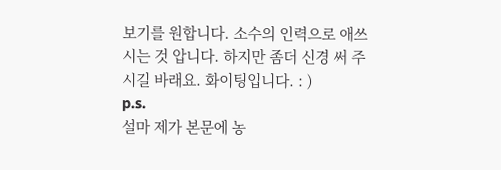보기를 원합니다. 소수의 인력으로 애쓰시는 것 압니다. 하지만 좀더 신경 써 주시길 바래요. 화이팅입니다. : )
p.s.
설마 제가 본문에 농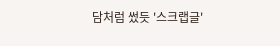담처럼 썼듯 '스크랩글'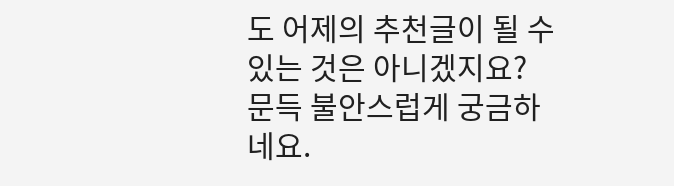도 어제의 추천글이 될 수 있는 것은 아니겠지요?
문득 불안스럽게 궁금하네요.